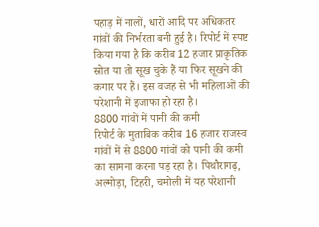पहाड़ में नालों, धारों आदि पर अधिकतर गांवों की निर्भरता बनी हुई है। रिपोर्ट में स्पष्ट किया गया है कि करीब 12 हजार प्राकृतिक स्रोत या तो सूख चुके हैं या फिर सूखने की कगार पर हैं। इस वजह से भी महिलाओं की परेशानी में इजाफा हो रहा है।
8800 गांवों में पानी की कमी
रिपोर्ट के मुताबिक करीब 16 हजार राजस्व गांवों में से 8800 गांवों को पानी की कमी का सामना करना पड़ रहा है। पिथौरागढ़, अल्मोड़ा, टिहरी, चमोली में यह परेशानी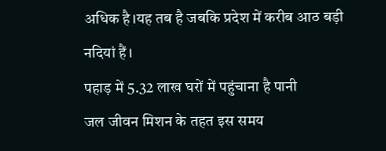अधिक है।यह तब है जबकि प्रदेश में करीब आठ बड़ी नदियां हैं।
पहाड़ में 5.32 लाख घरों में पहुंचाना है पानी
जल जीवन मिशन के तहत इस समय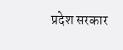प्रदेश सरकार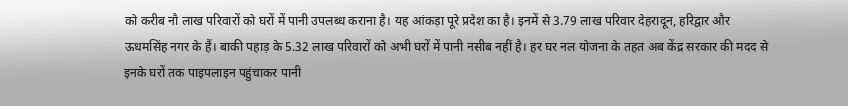को करीब नौ लाख परिवारों को घरों में पानी उपलब्ध कराना है। यह आंकड़ा पूरे प्रदेश का है। इनमें से 3.79 लाख परिवार देहरादून, हरिद्वार और ऊधमसिंह नगर के हैं। बाकी पहाड़ के 5.32 लाख परिवारों को अभी घरों में पानी नसीब नहीं है। हर घर नल योजना के तहत अब केंद्र सरकार की मदद से इनके घरों तक पाइपलाइन पहुंचाकर पानी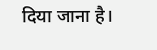दिया जाना है।